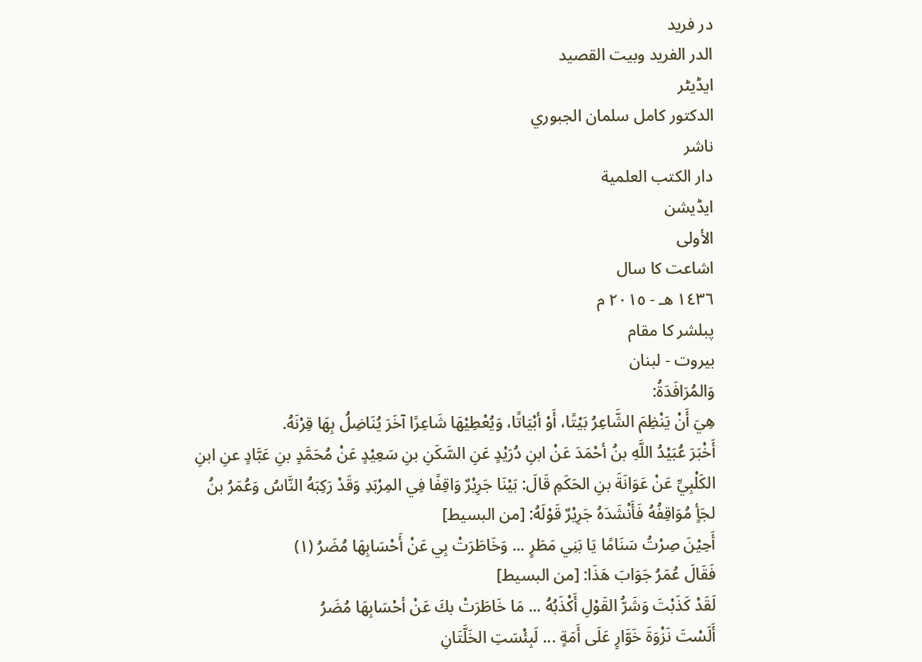در فرید
الدر الفريد وبيت القصيد
ایڈیٹر
الدكتور كامل سلمان الجبوري
ناشر
دار الكتب العلمية
ایڈیشن
الأولى
اشاعت کا سال
١٤٣٦ هـ - ٢٠١٥ م
پبلشر کا مقام
بيروت - لبنان
وَالمُرَافَدَةُ:
هِيَ أَنْ يَنْظِمَ الشَّاعِرُ بَيْتًا، أَوْ أبْيَاتًا، وَيُعْطِيْهَا شَاعِرًا آخَرَ يُنَاضِلُ بِهَا قِرْنَهُ.
أَخْبَرَ عُبَيْدُ اللَّهِ بنُ أحْمَدَ عَنْ ابنِ دُرَيْدٍ عَنِ السَّكَنِ بنِ سَعِيْدٍ عَنْ مُحَمَّدٍ بنِ عَبَّادٍ عنِ ابنِ الكَلْبِيِّ عَنْ عَوَانَةَ بنِ الحَكَمِ قَالَ: بَيْنَا جَرِيْرٌ وَاقِفًا فِي المِرْبَدِ وَقَدْ رَكِبَهُ النَّاسُ وَعُمَرُ بنُ لجَأٍ مُوَاقِفُهُ فَأَنْشَدَهُ جَرِيْرٌ قَوْلَهُ: [من البسيط]
أَحِيْنَ صِرْتُ سَنَامًا يَا بَنِي مَطَرٍ ... وَخَاطَرَتْ بِي عَنْ أَحْسَابِهَا مُضَرُ (١)
فَقَالَ عُمَرُ جَوَابَ هَذَا: [من البسيط]
لَقَدْ كَذَبْتَ وَشَرُّ القَوْلِ أَكْذَبُهُ ... مَا خَاطَرَتْ بكَ عَنْ أحْسَابِهَا مُضَرُ
أَلَسْتَ نَزْوَةَ خَوَّارٍ عَلَى أَمَةٍ ... لَبِئْسَتِ الخَلَّتَانِ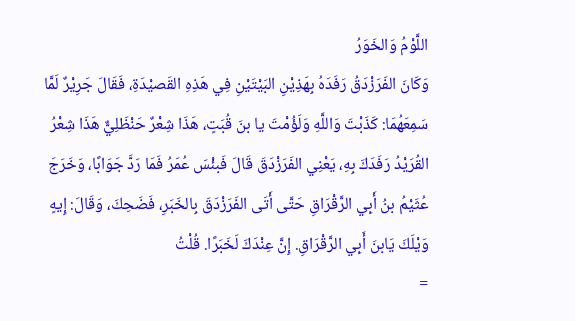اللَّوْمُ وَالخَوَرُ
وَكَانَ الفَرَزْدَقُ رَفَدَهُ بِهَذِيْنِ البَيْتَيْنِ فِي هَذِهِ القَصيْدَةِ، فَقَالَ جَرِيْرٌ لَمَّا سَمِعَهُمَا: كَذَبْتَ وَاللَّهِ وَلَؤُمْتَ يا بنَ قُبَتٍ، هَذَا شِعْرٌ حَنْظَلِيٌّ هَذَا شِعْرُ القُرَيْدُ رَفَدَكَ بِهِ، يَعْنِي الفَرَزْدَقَ قَالَ فَبئْسَ عُمَرُ فَمَا رَدَّ جَوَابًا، وَخَرَجَ عُثَيْمُ بنُ أَبِي الرَّقْرَاقِ حَتَّى أَتَى الفَرَزْدَقَ بِالخَبَرِ، فَضَحِكَ، وَقَالَ: إِيهٍ وَيْلَكَ يَابنَ أَبِي الرَّقْرَاقِ. إِنَّ عِنْدَكَ لَخَبَرًا. قُلْتُ
=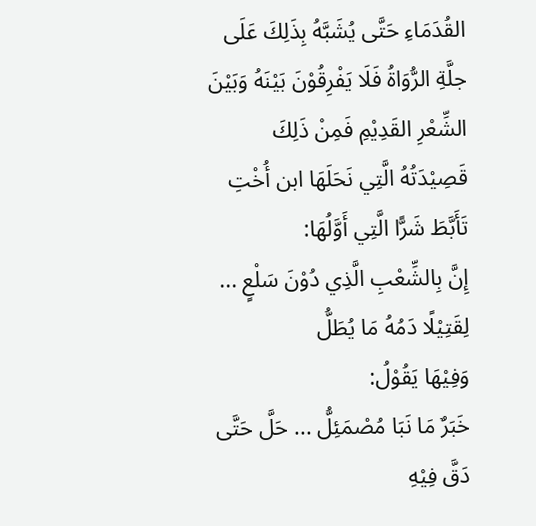القُدَمَاءِ حَتَّى يُشَبَّهُ بِذَلِكَ عَلَى جلَّةِ الرُّوَاةُ فَلَا يَفْرِقُوْنَ بَيْنَهُ وَبَيْنَ الشِّعْرِ القَدِيْمِ فَمِنْ ذَلِكَ قَصِيْدَتُهُ الَّتِي نَحَلَهَا ابن أُخْتِ تَأَبَّطَ شَرًّا الَّتِي أَوَّلُهَا:
إِنَّ بِالشِّعْبِ الَّذِي دُوْنَ سَلْعٍ ... لِقَتِيْلًا دَمُهُ مَا يُطَلُّ
وَفِيْهَا يَقُوْلُ:
خَبَرٌ مَا نَبَا مُصْمَئِلُّ ... حَلَّ حَتَّى دَقَّ فِيْهِ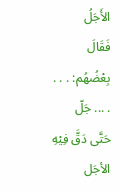الأَجَلُ
فَقَالَ بِعْضُهُم: . . . . ... جَلّ حَتَّى دَقَّ فِيْهِ الأجَل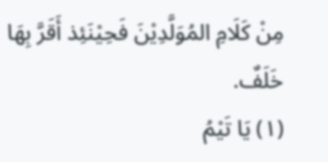مِنْ كَلَامِ المُوَلَّدِيْنَ فَحِيْنَئِذ أَقَرَّ بِهَا خَلَفٌ.
(١) يَا تَيْمُ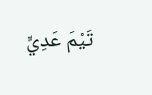تَيْمَ عَدِيٍّ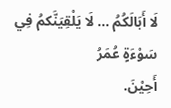لَا أَبَالَكُمُ ... لَا يَلْقِيَنَّكمُ فِي سَوْءَةٍ عُمَرُ
أَحِيْنَ.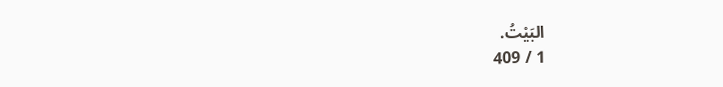البَيْتُ.
1 / 409